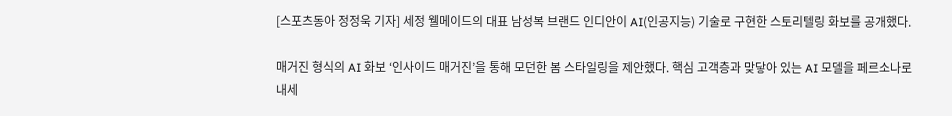[스포츠동아 정정욱 기자] 세정 웰메이드의 대표 남성복 브랜드 인디안이 AI(인공지능) 기술로 구현한 스토리텔링 화보를 공개했다.

매거진 형식의 AI 화보 ‘인사이드 매거진’을 통해 모던한 봄 스타일링을 제안했다. 핵심 고객층과 맞닿아 있는 AI 모델을 페르소나로 내세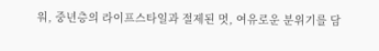워, 중년층의 라이프스타일과 절제된 멋, 여유로운 분위기를 담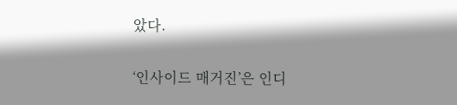았다.

‘인사이드 매거진’은 인디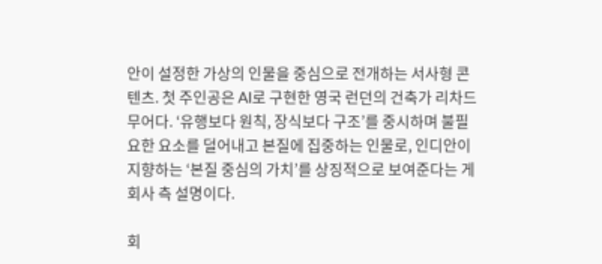안이 설정한 가상의 인물을 중심으로 전개하는 서사형 콘텐츠. 첫 주인공은 AI로 구현한 영국 런던의 건축가 리차드 무어다. ‘유행보다 원칙, 장식보다 구조’를 중시하며 불필요한 요소를 덜어내고 본질에 집중하는 인물로, 인디안이 지향하는 ‘본질 중심의 가치’를 상징적으로 보여준다는 게 회사 측 설명이다.

회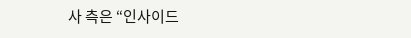사 측은 “인사이드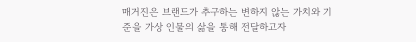매거진은 브랜드가 추구하는 변하지 않는 가치와 기준을 가상 인물의 삶을 통해 전달하고자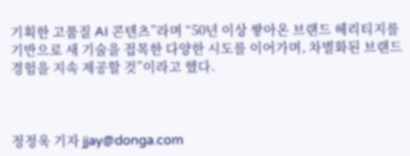기획한 고품질 AI 콘텐츠”라며 “50년 이상 쌓아온 브랜드 헤리티지를 기반으로 새 기술을 접목한 다양한 시도를 이어가며, 차별화된 브랜드 경험을 지속 제공할 것”이라고 했다.



정정욱 기자 jjay@donga.com